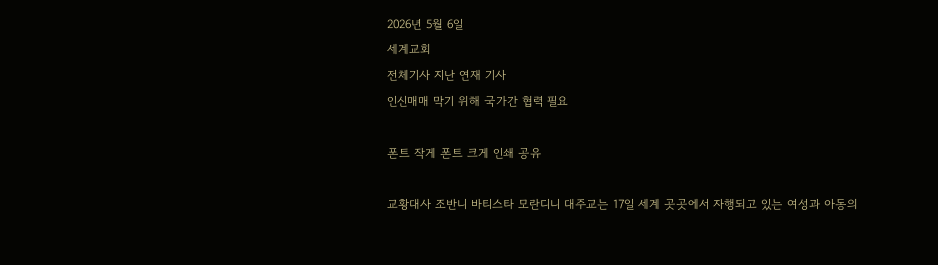2026년 5월 6일
세계교회
전체기사 지난 연재 기사
인신매매 막기 위해 국가간 협력 필요

폰트 작게 폰트 크게 인쇄 공유

교황대사 조반니 바티스타 모란디니 대주교는 17일 세계 곳곳에서 자행되고 있는 여성과 아동의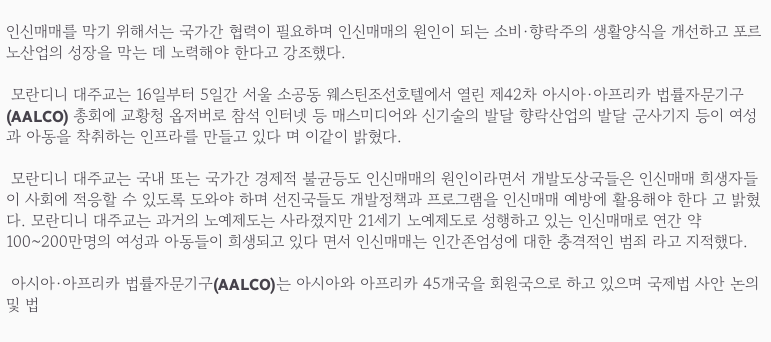인신매매를 막기 위해서는 국가간 협력이 필요하며 인신매매의 원인이 되는 소비·향락주의 생활양식을 개선하고 포르노산업의 성장을 막는 데 노력해야 한다고 강조했다.

 모란디니 대주교는 16일부터 5일간 서울 소공동 웨스틴조선호텔에서 열린 제42차 아시아·아프리카 법률자문기구(AALCO) 총회에 교황청 옵저버로 참석 인터넷 등 매스미디어와 신기술의 발달 향락산업의 발달 군사기지 등이 여성과 아동을 착취하는 인프라를 만들고 있다 며 이같이 밝혔다.

 모란디니 대주교는 국내 또는 국가간 경제적 불균등도 인신매매의 원인이라면서 개발도상국들은 인신매매 희생자들이 사회에 적응할 수 있도록 도와야 하며 선진국들도 개발정책과 프로그램을 인신매매 예방에 활용해야 한다 고 밝혔다. 모란디니 대주교는 과거의 노예제도는 사라졌지만 21세기 노예제도로 성행하고 있는 인신매매로 연간 약 100~200만명의 여성과 아동들이 희생되고 있다 면서 인신매매는 인간존엄성에 대한 충격적인 범죄 라고 지적했다.

 아시아·아프리카 법률자문기구(AALCO)는 아시아와 아프리카 45개국을 회원국으로 하고 있으며 국제법 사안 논의 및 법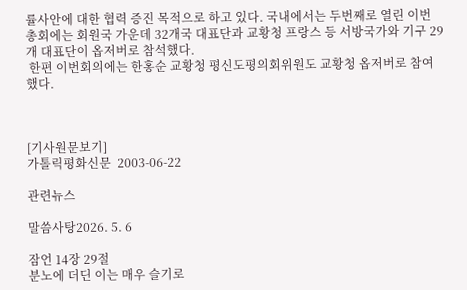률사안에 대한 협력 증진 목적으로 하고 있다. 국내에서는 두번째로 열린 이번 총회에는 회원국 가운데 32개국 대표단과 교황청 프랑스 등 서방국가와 기구 29개 대표단이 옵저버로 참석했다.
 한편 이번회의에는 한홍순 교황청 평신도평의회위원도 교황청 옵저버로 참여했다.



[기사원문보기]
가톨릭평화신문  2003-06-22

관련뉴스

말씀사탕2026. 5. 6

잠언 14장 29절
분노에 더딘 이는 매우 슬기로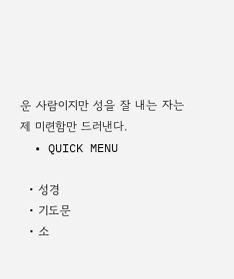운 사람이지만 성을 잘 내는 자는 제 미련함만 드러낸다.
  • QUICK MENU

  • 성경
  • 기도문
  • 소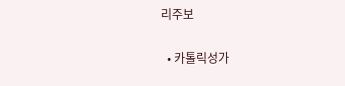리주보

  • 카톨릭성가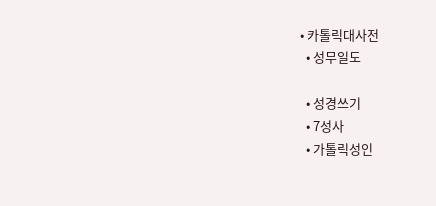• 카톨릭대사전
  • 성무일도

  • 성경쓰기
  • 7성사
  • 가톨릭성인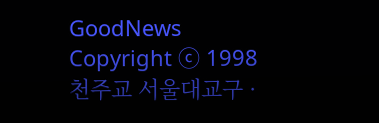GoodNews Copyright ⓒ 1998
천주교 서울대교구 ·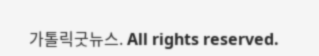가톨릭굿뉴스. All rights reserved.